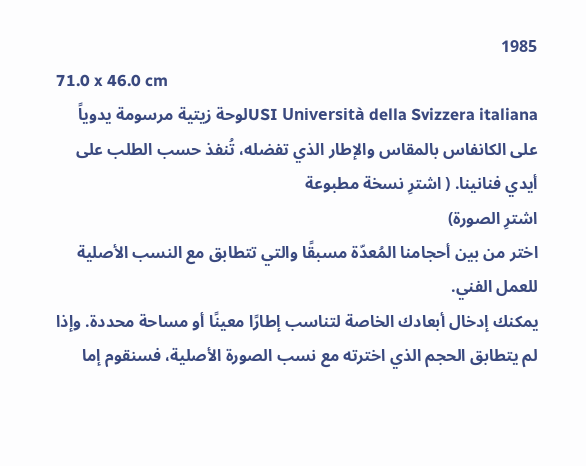1985
71.0 x 46.0 cm
USI Università della Svizzera italianaلوحة زيتية مرسومة يدوياً على الكانفاس بالمقاس والإطار الذي تفضله، تُنفذ حسب الطلب على أيدي فنانينا. ( اشترِ نسخة مطبوعة
اشترِ الصورة)
اختر من بين أحجامنا المُعدّة مسبقًا والتي تتطابق مع النسب الأصلية للعمل الفني.
يمكنك إدخال أبعادك الخاصة لتناسب إطارًا معينًا أو مساحة محددة. وإذا لم يتطابق الحجم الذي اخترته مع نسب الصورة الأصلية، فسنقوم إما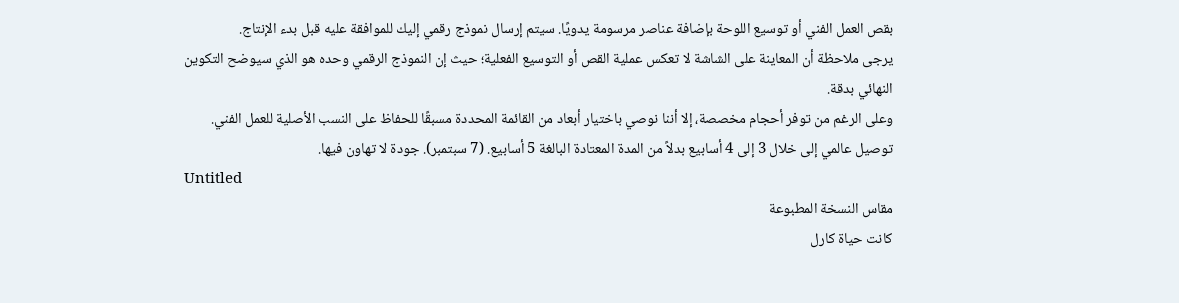بقص العمل الفني أو توسيع اللوحة بإضافة عناصر مرسومة يدويًا. سيتم إرسال نموذج رقمي إليك للموافقة عليه قبل بدء الإنتاج.
يرجى ملاحظة أن المعاينة على الشاشة لا تعكس عملية القص أو التوسيع الفعلية؛ حيث إن النموذج الرقمي وحده هو الذي سيوضح التكوين النهائي بدقة.
وعلى الرغم من توفر أحجام مخصصة، إلا أننا نوصي باختيار أبعاد من القائمة المحددة مسبقًا للحفاظ على النسب الأصلية للعمل الفني.
توصيل عالمي إلى خلال 3 إلى 4 أسابيع بدلاً من المدة المعتادة البالغة 5 أسابيع. (7 سبتمبر). جودة لا تهاون فيها.
Untitled
مقاس النسخة المطبوعة
كانت حياة كارل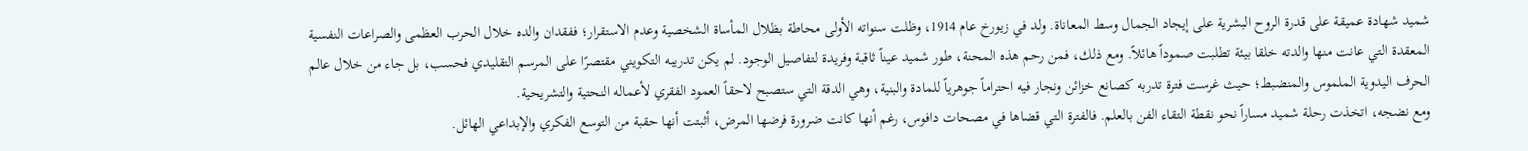شميد شهادة عميقة على قدرة الروح البشرية على إيجاد الجمال وسط المعاناة. ولد في زيورخ عام 1914، وظلت سنواته الأولى محاطة بظلال المأساة الشخصية وعدم الاستقرار؛ ففقدان والده خلال الحرب العظمى والصراعات النفسية المعقدة التي عانت منها والدته خلقا بيئة تطلبت صموداً هائلاً. ومع ذلك، فمن رحم هذه المحنة، طور شميد عيناً ثاقبة وفريدة لتفاصيل الوجود. لم يكن تدريبه التكويني مقتصرًا على المرسم التقليدي فحسب، بل جاء من خلال عالم الحرف اليدوية الملموس والمنضبط؛ حيث غرست فترة تدربه كصانع خزائن ونجار فيه احتراماً جوهرياً للمادة والبنية، وهي الدقة التي ستصبح لاحقاً العمود الفقري لأعماله النحتية والتشريحية.
ومع نضجه، اتخذت رحلة شميد مساراً نحو نقطة التقاء الفن بالعلم. فالفترة التي قضاها في مصحات دافوس، رغم أنها كانت ضرورة فرضها المرض، أثبتت أنها حقبة من التوسع الفكري والإبداعي الهائل.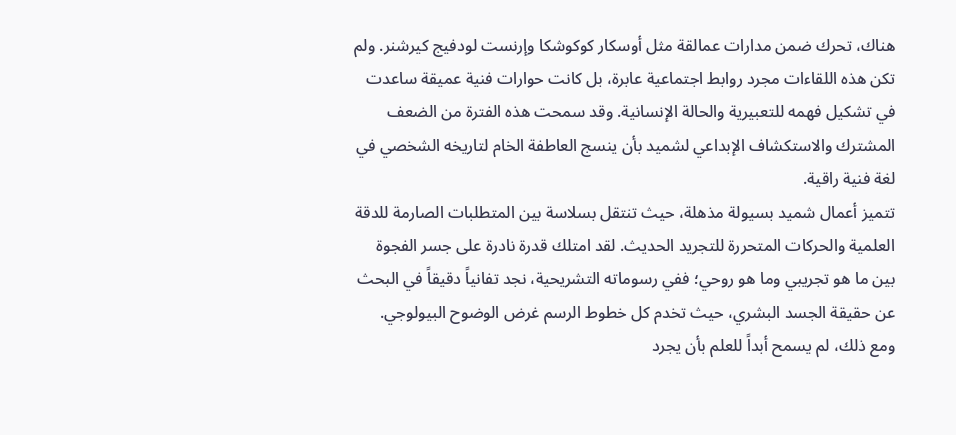هناك، تحرك ضمن مدارات عمالقة مثل أوسكار كوكوشكا وإرنست لودفيج كيرشنر. ولم تكن هذه اللقاءات مجرد روابط اجتماعية عابرة، بل كانت حوارات فنية عميقة ساعدت في تشكيل فهمه للتعبيرية والحالة الإنسانية. وقد سمحت هذه الفترة من الضعف المشترك والاستكشاف الإبداعي لشميد بأن ينسج العاطفة الخام لتاريخه الشخصي في لغة فنية راقية.
تتميز أعمال شميد بسيولة مذهلة، حيث تنتقل بسلاسة بين المتطلبات الصارمة للدقة العلمية والحركات المتحررة للتجريد الحديث. لقد امتلك قدرة نادرة على جسر الفجوة بين ما هو تجريبي وما هو روحي؛ ففي رسوماته التشريحية، نجد تفانياً دقيقاً في البحث عن حقيقة الجسد البشري، حيث تخدم كل خطوط الرسم غرض الوضوح البيولوجي. ومع ذلك، لم يسمح أبداً للعلم بأن يجرد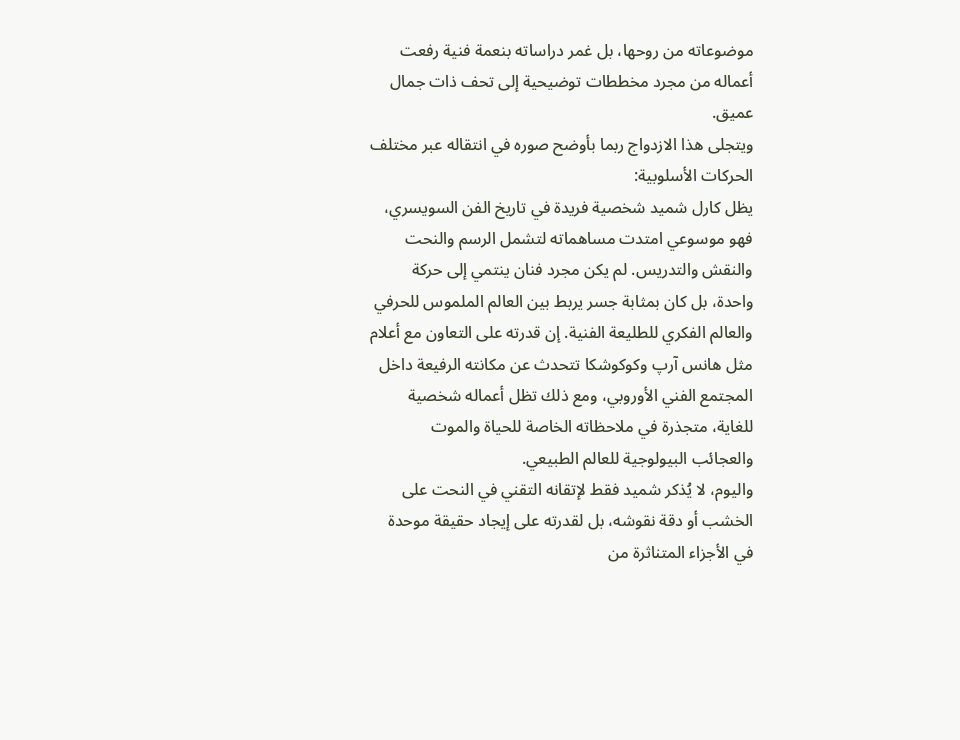موضوعاته من روحها، بل غمر دراساته بنعمة فنية رفعت أعماله من مجرد مخططات توضيحية إلى تحف ذات جمال عميق.
ويتجلى هذا الازدواج ربما بأوضح صوره في انتقاله عبر مختلف الحركات الأسلوبية:
يظل كارل شميد شخصية فريدة في تاريخ الفن السويسري، فهو موسوعي امتدت مساهماته لتشمل الرسم والنحت والنقش والتدريس. لم يكن مجرد فنان ينتمي إلى حركة واحدة، بل كان بمثابة جسر يربط بين العالم الملموس للحرفي والعالم الفكري للطليعة الفنية. إن قدرته على التعاون مع أعلام مثل هانس آرپ وكوكوشكا تتحدث عن مكانته الرفيعة داخل المجتمع الفني الأوروبي، ومع ذلك تظل أعماله شخصية للغاية، متجذرة في ملاحظاته الخاصة للحياة والموت والعجائب البيولوجية للعالم الطبيعي.
واليوم، لا يُذكر شميد فقط لإتقانه التقني في النحت على الخشب أو دقة نقوشه، بل لقدرته على إيجاد حقيقة موحدة في الأجزاء المتناثرة من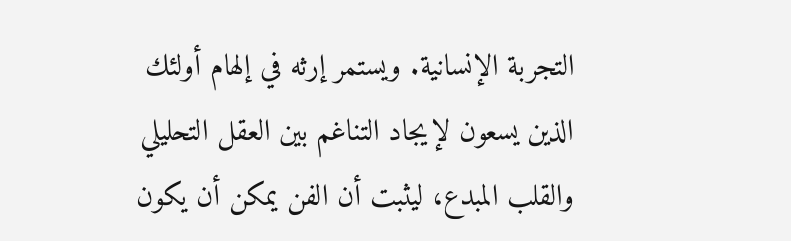التجربة الإنسانية. ويستمر إرثه في إلهام أولئك الذين يسعون لإيجاد التناغم بين العقل التحليلي والقلب المبدع، ليثبت أن الفن يمكن أن يكون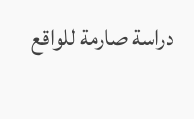دراسة صارمة للواقع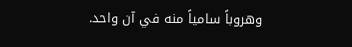وهروباً سامياً منه في آن واحد.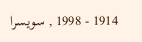1914 - 1998 , سويسرا